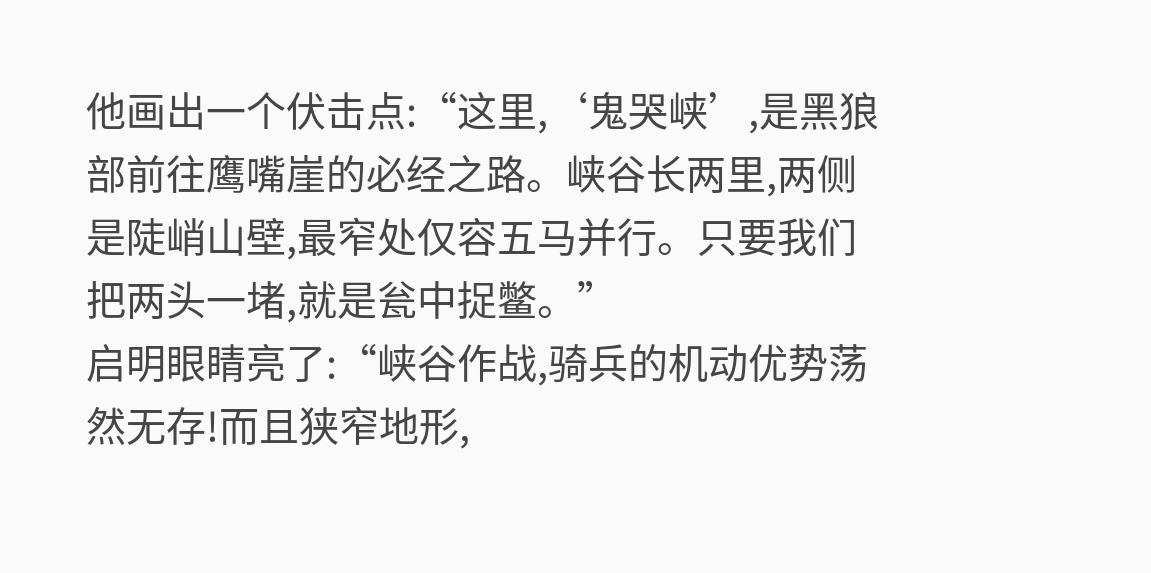他画出一个伏击点:“这里,‘鬼哭峡’,是黑狼部前往鹰嘴崖的必经之路。峡谷长两里,两侧是陡峭山壁,最窄处仅容五马并行。只要我们把两头一堵,就是瓮中捉鳖。”
启明眼睛亮了:“峡谷作战,骑兵的机动优势荡然无存!而且狭窄地形,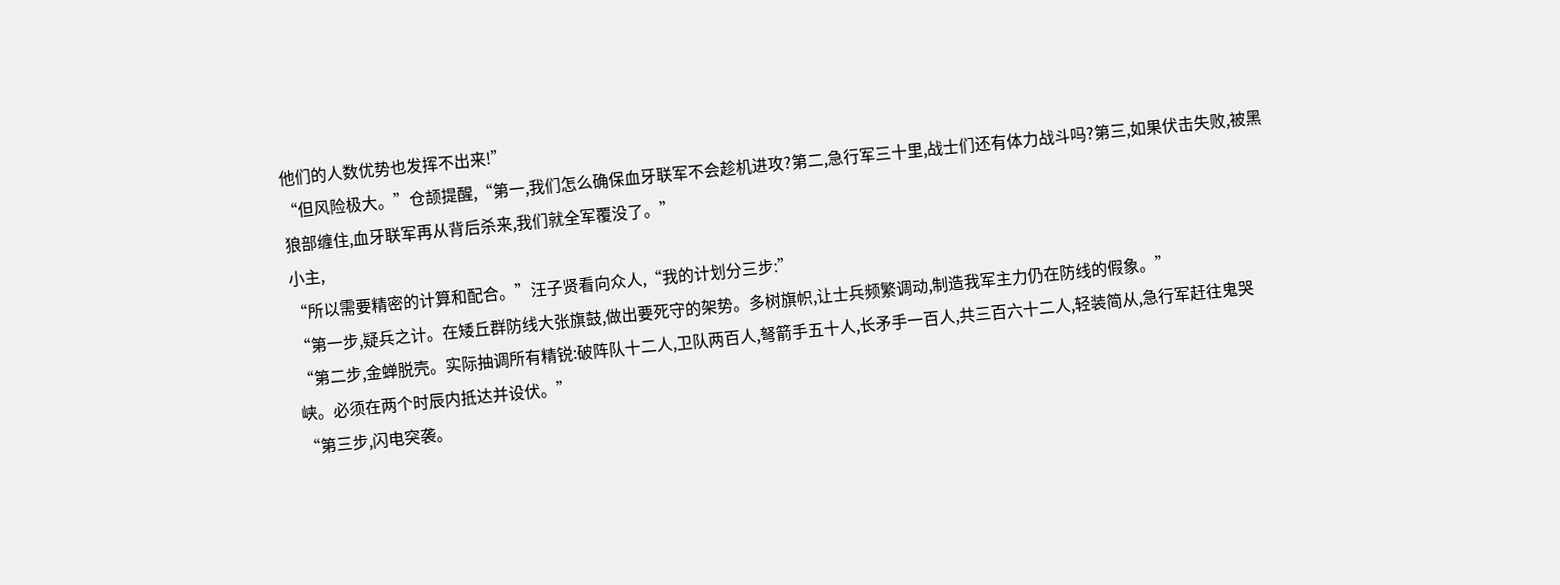他们的人数优势也发挥不出来!”
“但风险极大。”仓颉提醒,“第一,我们怎么确保血牙联军不会趁机进攻?第二,急行军三十里,战士们还有体力战斗吗?第三,如果伏击失败,被黑狼部缠住,血牙联军再从背后杀来,我们就全军覆没了。”
小主,
“所以需要精密的计算和配合。”汪子贤看向众人,“我的计划分三步:”
“第一步,疑兵之计。在矮丘群防线大张旗鼓,做出要死守的架势。多树旗帜,让士兵频繁调动,制造我军主力仍在防线的假象。”
“第二步,金蝉脱壳。实际抽调所有精锐:破阵队十二人,卫队两百人,弩箭手五十人,长矛手一百人,共三百六十二人,轻装简从,急行军赶往鬼哭峡。必须在两个时辰内抵达并设伏。”
“第三步,闪电突袭。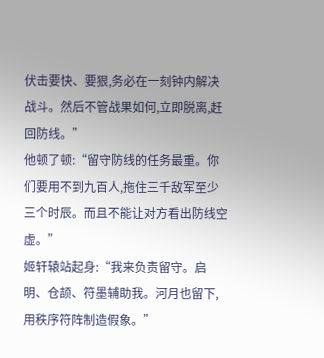伏击要快、要狠,务必在一刻钟内解决战斗。然后不管战果如何,立即脱离,赶回防线。”
他顿了顿:“留守防线的任务最重。你们要用不到九百人,拖住三千敌军至少三个时辰。而且不能让对方看出防线空虚。”
姬轩辕站起身:“我来负责留守。启明、仓颉、符墨辅助我。河月也留下,用秩序符阵制造假象。”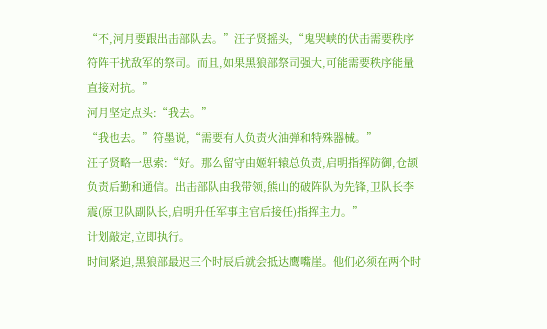“不,河月要跟出击部队去。”汪子贤摇头,“鬼哭峡的伏击需要秩序符阵干扰敌军的祭司。而且,如果黑狼部祭司强大,可能需要秩序能量直接对抗。”
河月坚定点头:“我去。”
“我也去。”符墨说,“需要有人负责火油弹和特殊器械。”
汪子贤略一思索:“好。那么留守由姬轩辕总负责,启明指挥防御,仓颉负责后勤和通信。出击部队由我带领,熊山的破阵队为先锋,卫队长李震(原卫队副队长,启明升任军事主官后接任)指挥主力。”
计划敲定,立即执行。
时间紧迫,黑狼部最迟三个时辰后就会抵达鹰嘴崖。他们必须在两个时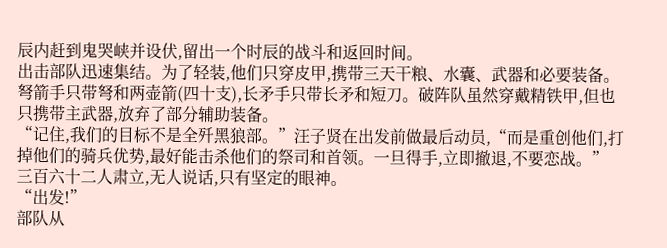辰内赶到鬼哭峡并设伏,留出一个时辰的战斗和返回时间。
出击部队迅速集结。为了轻装,他们只穿皮甲,携带三天干粮、水囊、武器和必要装备。弩箭手只带弩和两壶箭(四十支),长矛手只带长矛和短刀。破阵队虽然穿戴精铁甲,但也只携带主武器,放弃了部分辅助装备。
“记住,我们的目标不是全歼黑狼部。”汪子贤在出发前做最后动员,“而是重创他们,打掉他们的骑兵优势,最好能击杀他们的祭司和首领。一旦得手,立即撤退,不要恋战。”
三百六十二人肃立,无人说话,只有坚定的眼神。
“出发!”
部队从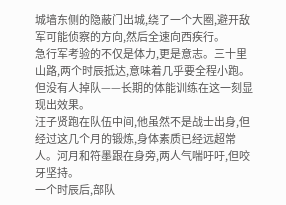城墙东侧的隐蔽门出城,绕了一个大圈,避开敌军可能侦察的方向,然后全速向西疾行。
急行军考验的不仅是体力,更是意志。三十里山路,两个时辰抵达,意味着几乎要全程小跑。但没有人掉队——长期的体能训练在这一刻显现出效果。
汪子贤跑在队伍中间,他虽然不是战士出身,但经过这几个月的锻炼,身体素质已经远超常人。河月和符墨跟在身旁,两人气喘吁吁,但咬牙坚持。
一个时辰后,部队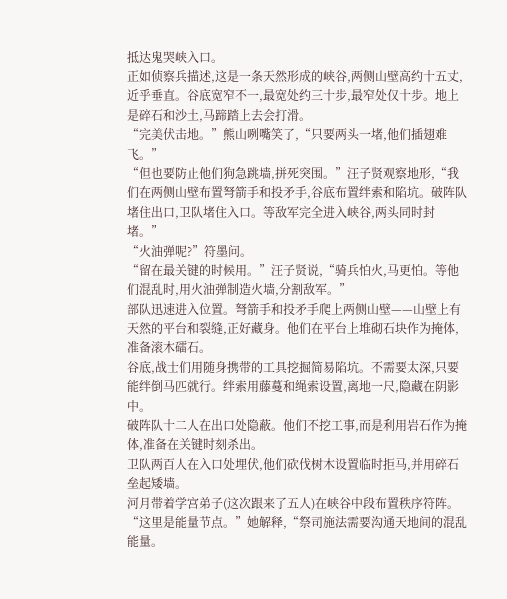抵达鬼哭峡入口。
正如侦察兵描述,这是一条天然形成的峡谷,两侧山壁高约十五丈,近乎垂直。谷底宽窄不一,最宽处约三十步,最窄处仅十步。地上是碎石和沙土,马蹄踏上去会打滑。
“完美伏击地。”熊山咧嘴笑了,“只要两头一堵,他们插翅难飞。”
“但也要防止他们狗急跳墙,拼死突围。”汪子贤观察地形,“我们在两侧山壁布置弩箭手和投矛手,谷底布置绊索和陷坑。破阵队堵住出口,卫队堵住入口。等敌军完全进入峡谷,两头同时封堵。”
“火油弹呢?”符墨问。
“留在最关键的时候用。”汪子贤说,“骑兵怕火,马更怕。等他们混乱时,用火油弹制造火墙,分割敌军。”
部队迅速进入位置。弩箭手和投矛手爬上两侧山壁——山壁上有天然的平台和裂缝,正好藏身。他们在平台上堆砌石块作为掩体,准备滚木礌石。
谷底,战士们用随身携带的工具挖掘简易陷坑。不需要太深,只要能绊倒马匹就行。绊索用藤蔓和绳索设置,离地一尺,隐藏在阴影中。
破阵队十二人在出口处隐蔽。他们不挖工事,而是利用岩石作为掩体,准备在关键时刻杀出。
卫队两百人在入口处埋伏,他们砍伐树木设置临时拒马,并用碎石垒起矮墙。
河月带着学宫弟子(这次跟来了五人)在峡谷中段布置秩序符阵。“这里是能量节点。”她解释,“祭司施法需要沟通天地间的混乱能量。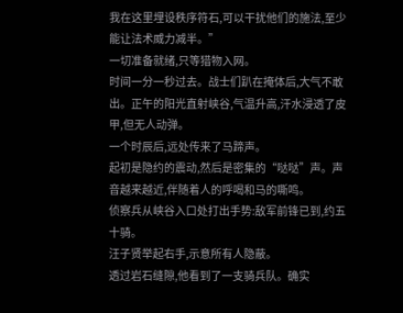我在这里埋设秩序符石,可以干扰他们的施法,至少能让法术威力减半。”
一切准备就绪,只等猎物入网。
时间一分一秒过去。战士们趴在掩体后,大气不敢出。正午的阳光直射峡谷,气温升高,汗水浸透了皮甲,但无人动弹。
一个时辰后,远处传来了马蹄声。
起初是隐约的震动,然后是密集的“哒哒”声。声音越来越近,伴随着人的呼喝和马的嘶鸣。
侦察兵从峡谷入口处打出手势:敌军前锋已到,约五十骑。
汪子贤举起右手,示意所有人隐蔽。
透过岩石缝隙,他看到了一支骑兵队。确实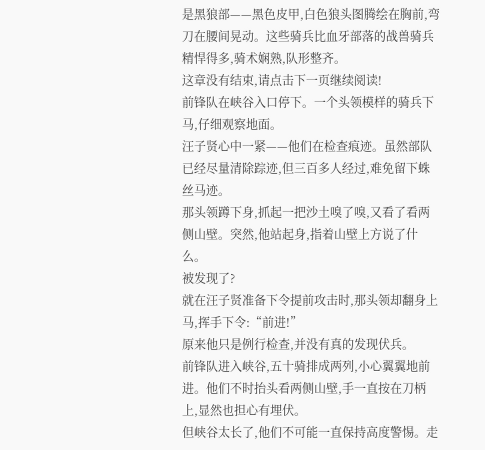是黑狼部——黑色皮甲,白色狼头图腾绘在胸前,弯刀在腰间晃动。这些骑兵比血牙部落的战兽骑兵精悍得多,骑术娴熟,队形整齐。
这章没有结束,请点击下一页继续阅读!
前锋队在峡谷入口停下。一个头领模样的骑兵下马,仔细观察地面。
汪子贤心中一紧——他们在检查痕迹。虽然部队已经尽量清除踪迹,但三百多人经过,难免留下蛛丝马迹。
那头领蹲下身,抓起一把沙土嗅了嗅,又看了看两侧山壁。突然,他站起身,指着山壁上方说了什么。
被发现了?
就在汪子贤准备下令提前攻击时,那头领却翻身上马,挥手下令:“前进!”
原来他只是例行检查,并没有真的发现伏兵。
前锋队进入峡谷,五十骑排成两列,小心翼翼地前进。他们不时抬头看两侧山壁,手一直按在刀柄上,显然也担心有埋伏。
但峡谷太长了,他们不可能一直保持高度警惕。走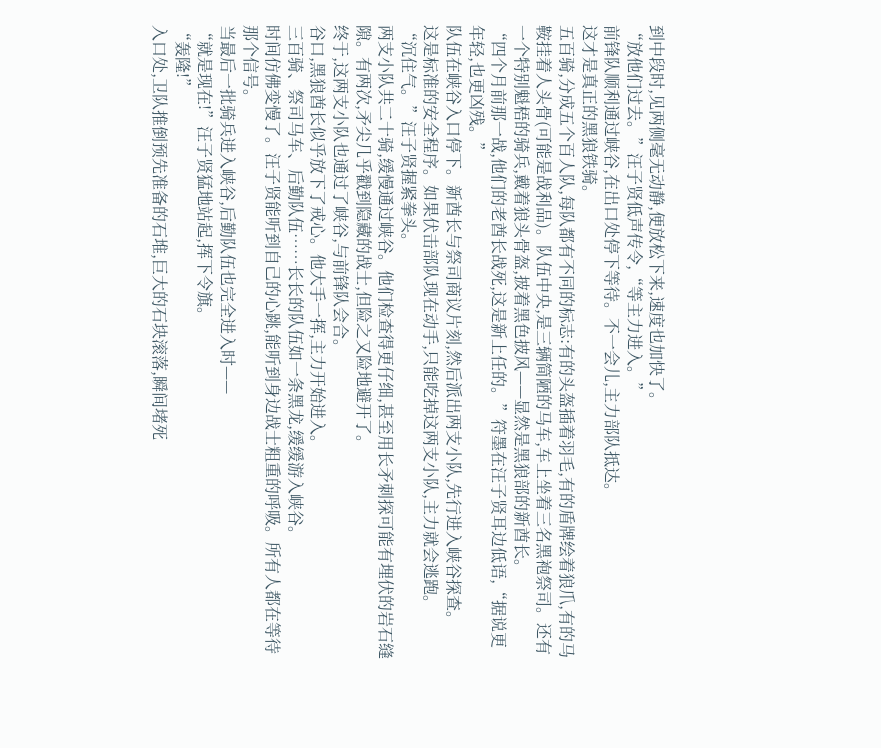到中段时,见两侧毫无动静,便放松下来,速度也加快了。
“放他们过去。”汪子贤低声传令,“等主力进入。”
前锋队顺利通过峡谷,在出口处停下等待。不一会儿,主力部队抵达。
这才是真正的黑狼铁骑。
五百骑,分成五个百人队,每队都有不同的标志:有的头盔插着羽毛,有的盾牌绘着狼爪,有的马鞍挂着人头骨(可能是战利品)。队伍中央,是三辆简陋的马车,车上坐着三名黑袍祭司。还有一个特别魁梧的骑兵,戴着狼头骨盔,披着黑色披风——显然是黑狼部的新酋长。
“四个月前那一战,他们的老酋长战死,这是新上任的。”符墨在汪子贤耳边低语,“据说更年轻,也更凶残。”
队伍在峡谷入口停下。新酋长与祭司商议片刻,然后派出两支小队,先行进入峡谷探查。
这是标准的安全程序。如果伏击部队现在动手,只能吃掉这两支小队,主力就会逃跑。
“沉住气。”汪子贤握紧拳头。
两支小队共二十骑,缓慢通过峡谷。他们检查得更仔细,甚至用长矛刺探可能有埋伏的岩石缝隙。有两次,矛尖几乎戳到隐藏的战士,但险之又险地避开了。
终于,这两支小队也通过了峡谷,与前锋队会合。
谷口,黑狼酋长似乎放下了戒心。他大手一挥,主力开始进入。
三百骑、祭司马车、后勤队伍……长长的队伍如一条黑龙,缓缓游入峡谷。
时间仿佛变慢了。汪子贤能听到自己的心跳,能听到身边战士粗重的呼吸。所有人都在等待那个信号。
当最后一批骑兵进入峡谷,后勤队伍也完全进入时——
“就是现在!”汪子贤猛地站起,挥下令旗。
“轰隆!”
入口处,卫队推倒预先准备的石堆,巨大的石块滚落,瞬间堵死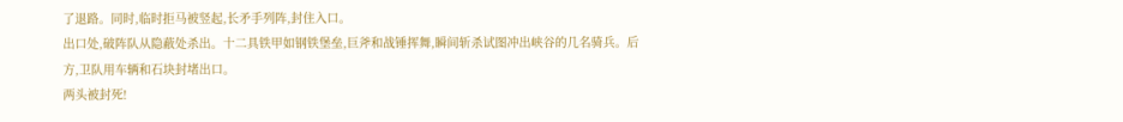了退路。同时,临时拒马被竖起,长矛手列阵,封住入口。
出口处,破阵队从隐蔽处杀出。十二具铁甲如钢铁堡垒,巨斧和战锤挥舞,瞬间斩杀试图冲出峡谷的几名骑兵。后方,卫队用车辆和石块封堵出口。
两头被封死!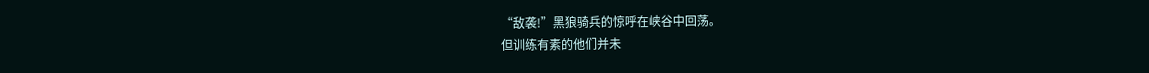“敌袭!”黑狼骑兵的惊呼在峡谷中回荡。
但训练有素的他们并未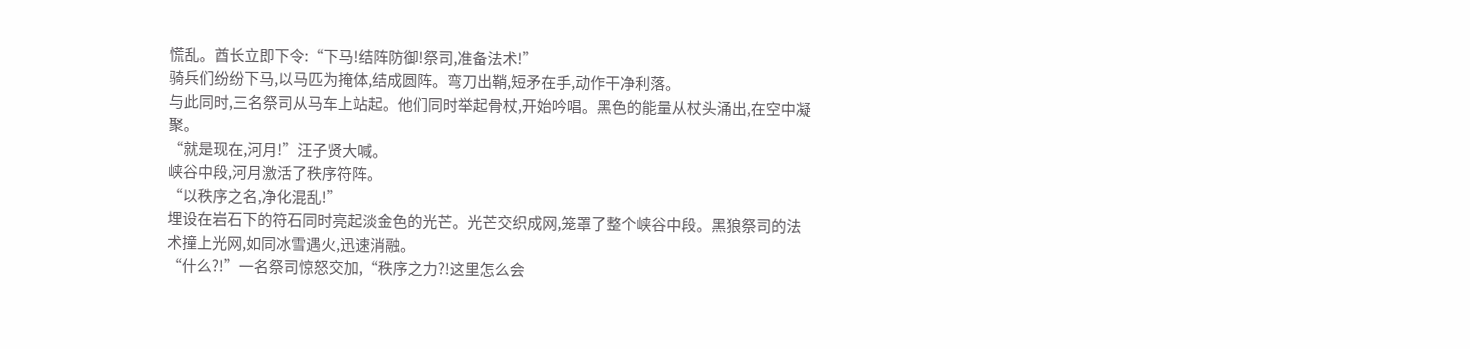慌乱。酋长立即下令:“下马!结阵防御!祭司,准备法术!”
骑兵们纷纷下马,以马匹为掩体,结成圆阵。弯刀出鞘,短矛在手,动作干净利落。
与此同时,三名祭司从马车上站起。他们同时举起骨杖,开始吟唱。黑色的能量从杖头涌出,在空中凝聚。
“就是现在,河月!”汪子贤大喊。
峡谷中段,河月激活了秩序符阵。
“以秩序之名,净化混乱!”
埋设在岩石下的符石同时亮起淡金色的光芒。光芒交织成网,笼罩了整个峡谷中段。黑狼祭司的法术撞上光网,如同冰雪遇火,迅速消融。
“什么?!”一名祭司惊怒交加,“秩序之力?!这里怎么会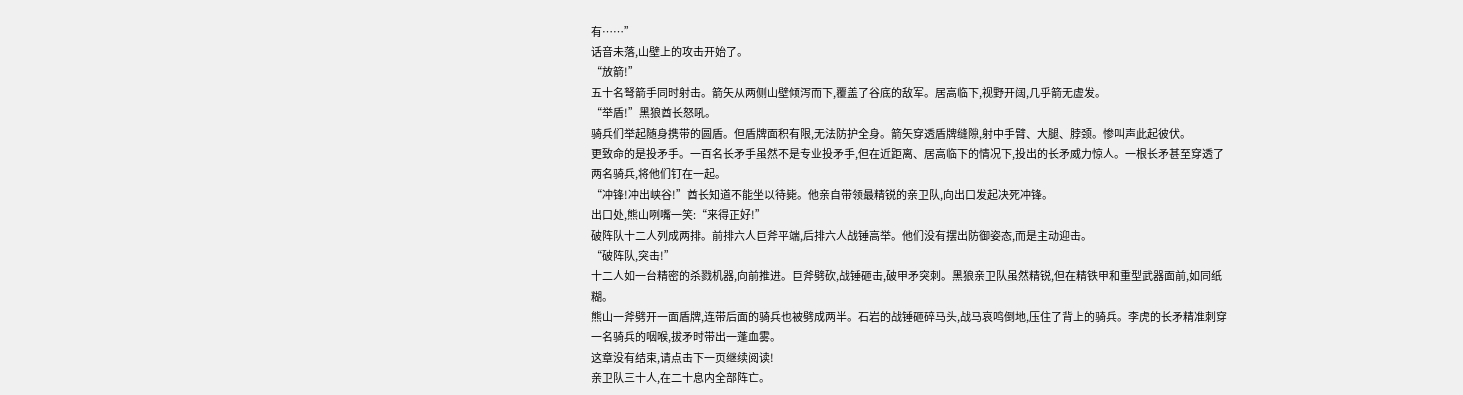有……”
话音未落,山壁上的攻击开始了。
“放箭!”
五十名弩箭手同时射击。箭矢从两侧山壁倾泻而下,覆盖了谷底的敌军。居高临下,视野开阔,几乎箭无虚发。
“举盾!”黑狼酋长怒吼。
骑兵们举起随身携带的圆盾。但盾牌面积有限,无法防护全身。箭矢穿透盾牌缝隙,射中手臂、大腿、脖颈。惨叫声此起彼伏。
更致命的是投矛手。一百名长矛手虽然不是专业投矛手,但在近距离、居高临下的情况下,投出的长矛威力惊人。一根长矛甚至穿透了两名骑兵,将他们钉在一起。
“冲锋!冲出峡谷!”酋长知道不能坐以待毙。他亲自带领最精锐的亲卫队,向出口发起决死冲锋。
出口处,熊山咧嘴一笑:“来得正好!”
破阵队十二人列成两排。前排六人巨斧平端,后排六人战锤高举。他们没有摆出防御姿态,而是主动迎击。
“破阵队,突击!”
十二人如一台精密的杀戮机器,向前推进。巨斧劈砍,战锤砸击,破甲矛突刺。黑狼亲卫队虽然精锐,但在精铁甲和重型武器面前,如同纸糊。
熊山一斧劈开一面盾牌,连带后面的骑兵也被劈成两半。石岩的战锤砸碎马头,战马哀鸣倒地,压住了背上的骑兵。李虎的长矛精准刺穿一名骑兵的咽喉,拔矛时带出一蓬血雾。
这章没有结束,请点击下一页继续阅读!
亲卫队三十人,在二十息内全部阵亡。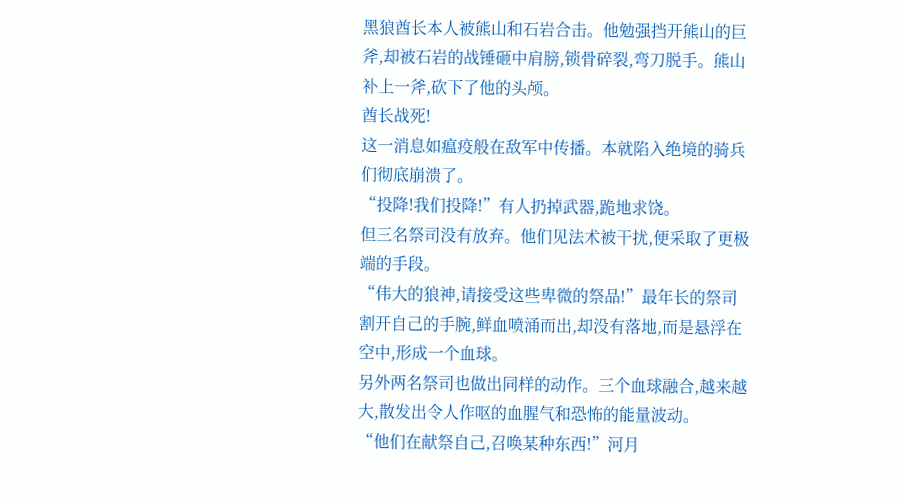黑狼酋长本人被熊山和石岩合击。他勉强挡开熊山的巨斧,却被石岩的战锤砸中肩膀,锁骨碎裂,弯刀脱手。熊山补上一斧,砍下了他的头颅。
酋长战死!
这一消息如瘟疫般在敌军中传播。本就陷入绝境的骑兵们彻底崩溃了。
“投降!我们投降!”有人扔掉武器,跪地求饶。
但三名祭司没有放弃。他们见法术被干扰,便采取了更极端的手段。
“伟大的狼神,请接受这些卑微的祭品!”最年长的祭司割开自己的手腕,鲜血喷涌而出,却没有落地,而是悬浮在空中,形成一个血球。
另外两名祭司也做出同样的动作。三个血球融合,越来越大,散发出令人作呕的血腥气和恐怖的能量波动。
“他们在献祭自己,召唤某种东西!”河月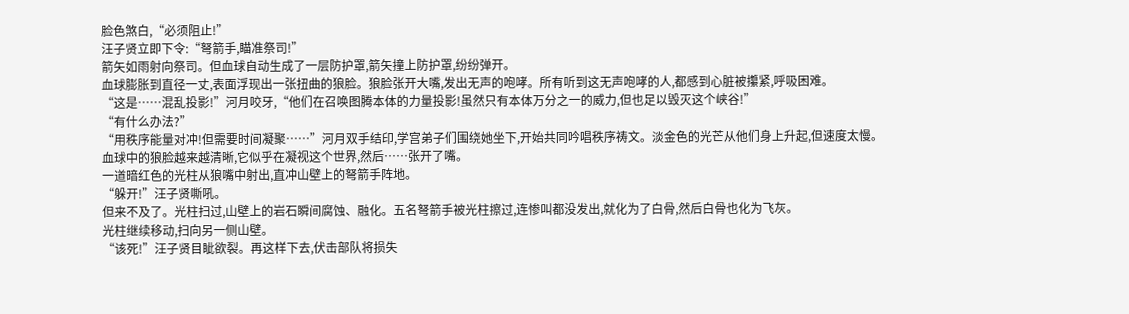脸色煞白,“必须阻止!”
汪子贤立即下令:“弩箭手,瞄准祭司!”
箭矢如雨射向祭司。但血球自动生成了一层防护罩,箭矢撞上防护罩,纷纷弹开。
血球膨胀到直径一丈,表面浮现出一张扭曲的狼脸。狼脸张开大嘴,发出无声的咆哮。所有听到这无声咆哮的人,都感到心脏被攥紧,呼吸困难。
“这是……混乱投影!”河月咬牙,“他们在召唤图腾本体的力量投影!虽然只有本体万分之一的威力,但也足以毁灭这个峡谷!”
“有什么办法?”
“用秩序能量对冲!但需要时间凝聚……”河月双手结印,学宫弟子们围绕她坐下,开始共同吟唱秩序祷文。淡金色的光芒从他们身上升起,但速度太慢。
血球中的狼脸越来越清晰,它似乎在凝视这个世界,然后……张开了嘴。
一道暗红色的光柱从狼嘴中射出,直冲山壁上的弩箭手阵地。
“躲开!”汪子贤嘶吼。
但来不及了。光柱扫过,山壁上的岩石瞬间腐蚀、融化。五名弩箭手被光柱擦过,连惨叫都没发出,就化为了白骨,然后白骨也化为飞灰。
光柱继续移动,扫向另一侧山壁。
“该死!”汪子贤目眦欲裂。再这样下去,伏击部队将损失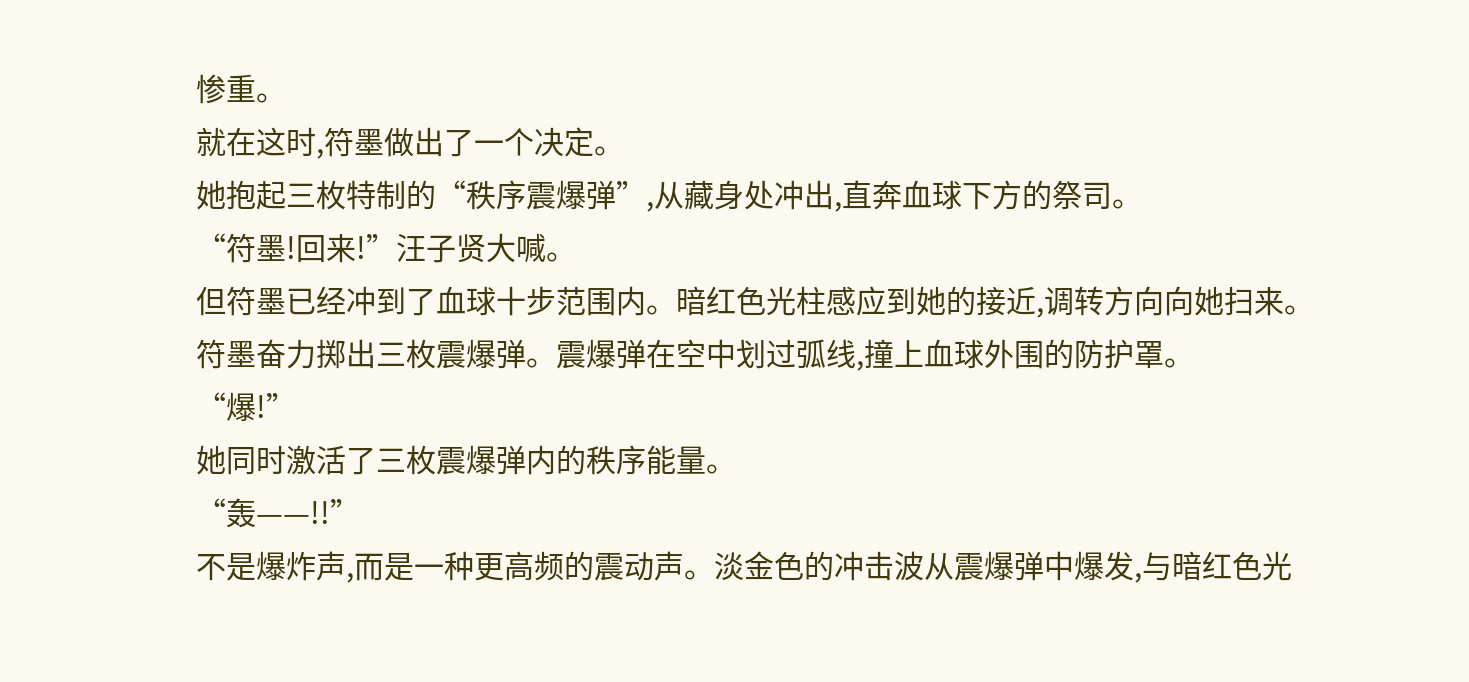惨重。
就在这时,符墨做出了一个决定。
她抱起三枚特制的“秩序震爆弹”,从藏身处冲出,直奔血球下方的祭司。
“符墨!回来!”汪子贤大喊。
但符墨已经冲到了血球十步范围内。暗红色光柱感应到她的接近,调转方向向她扫来。
符墨奋力掷出三枚震爆弹。震爆弹在空中划过弧线,撞上血球外围的防护罩。
“爆!”
她同时激活了三枚震爆弹内的秩序能量。
“轰——!!”
不是爆炸声,而是一种更高频的震动声。淡金色的冲击波从震爆弹中爆发,与暗红色光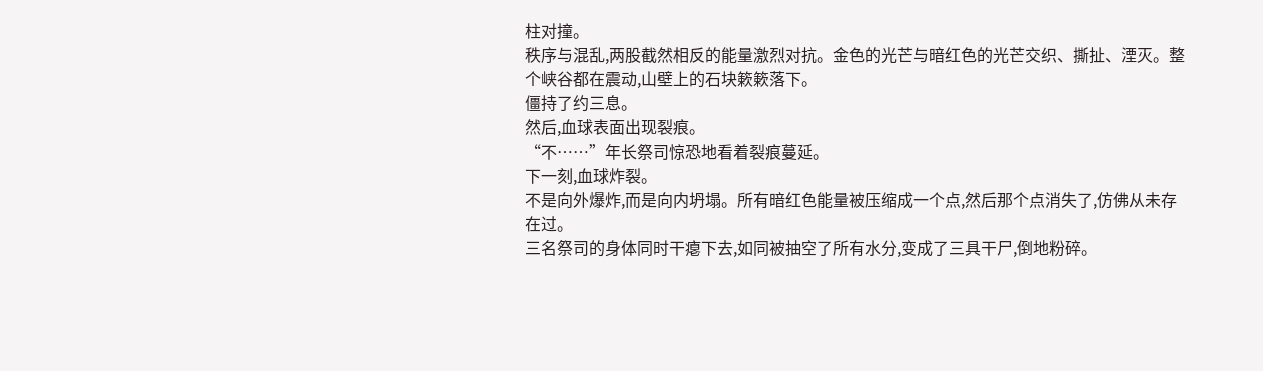柱对撞。
秩序与混乱,两股截然相反的能量激烈对抗。金色的光芒与暗红色的光芒交织、撕扯、湮灭。整个峡谷都在震动,山壁上的石块簌簌落下。
僵持了约三息。
然后,血球表面出现裂痕。
“不……”年长祭司惊恐地看着裂痕蔓延。
下一刻,血球炸裂。
不是向外爆炸,而是向内坍塌。所有暗红色能量被压缩成一个点,然后那个点消失了,仿佛从未存在过。
三名祭司的身体同时干瘪下去,如同被抽空了所有水分,变成了三具干尸,倒地粉碎。